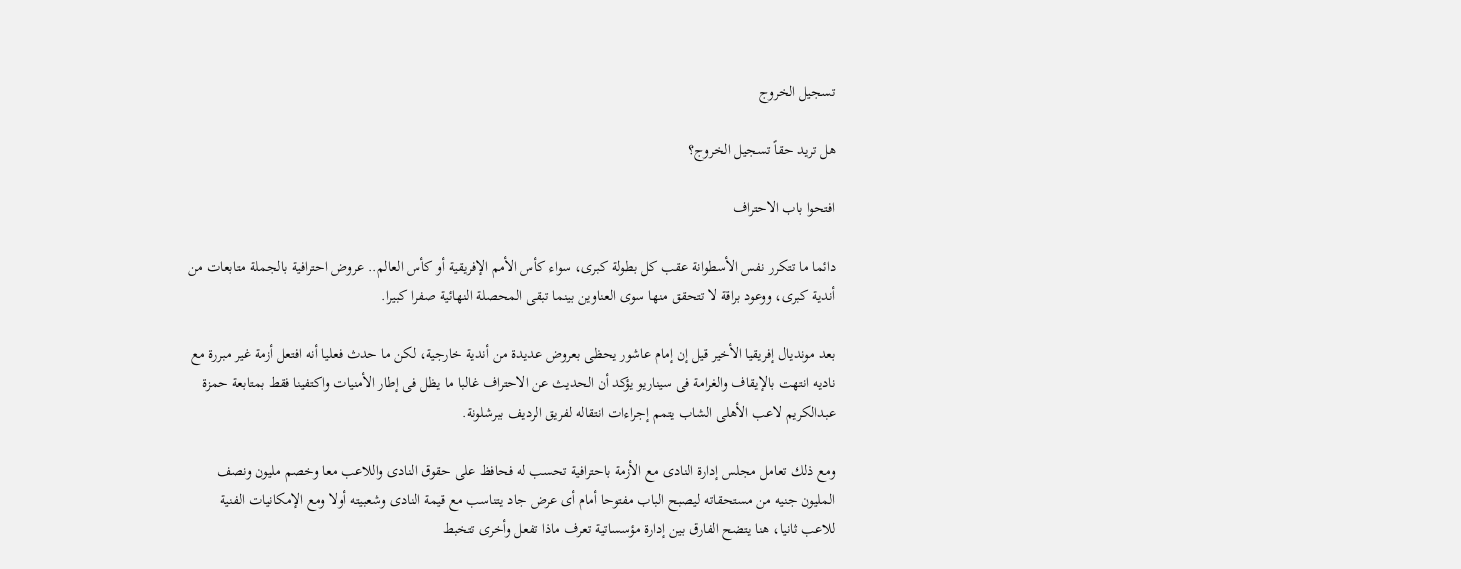تسجيل الخروج

هل تريد حقاً تسجيل الخروج؟

افتحوا باب الاحتراف

دائما ما تتكرر نفس الأسطوانة عقب كل بطولة كبرى، سواء كأس الأمم الإفريقية أو كأس العالم.. عروض احترافية بالجملة متابعات من أندية كبرى، ووعود براقة لا تتحقق منها سوى العناوين بينما تبقى المحصلة النهائية صفرا كبيرا.

بعد مونديال إفريقيا الأخير قيل إن إمام عاشور يحظى بعروض عديدة من أندية خارجية، لكن ما حدث فعليا أنه افتعل أزمة غير مبررة مع ناديه انتهت بالإيقاف والغرامة فى سيناريو يؤكد أن الحديث عن الاحتراف غالبا ما يظل فى إطار الأمنيات واكتفينا فقط بمتابعة حمزة عبدالكريم لاعب الأهلى الشاب يتمم إجراءات انتقاله لفريق الرديف ببرشلونة.

ومع ذلك تعامل مجلس إدارة النادى مع الأزمة باحترافية تحسب له فحافظ على حقوق النادى واللاعب معا وخصم مليون ونصف المليون جنيه من مستحقاته ليصبح الباب مفتوحا أمام أى عرض جاد يتناسب مع قيمة النادى وشعبيته أولا ومع الإمكانيات الفنية للاعب ثانيا، هنا يتضح الفارق بين إدارة مؤسساتية تعرف ماذا تفعل وأخرى تتخبط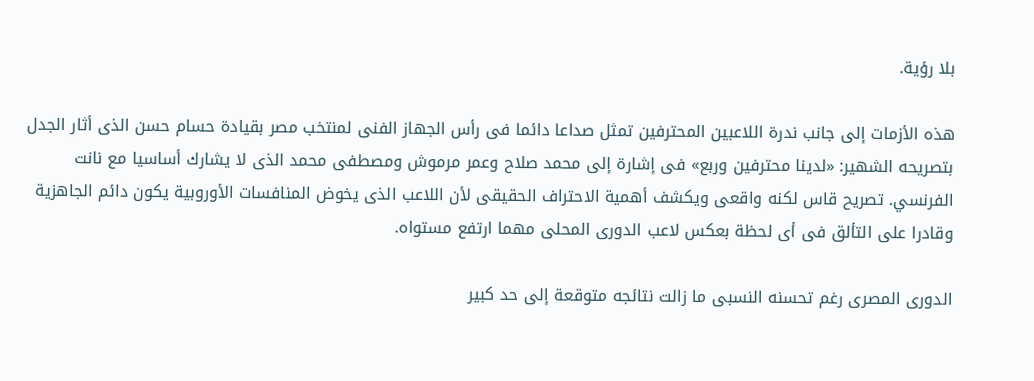بلا رؤية.

هذه الأزمات إلى جانب ندرة اللاعبين المحترفين تمثل صداعا دائما فى رأس الجهاز الفنى لمنتخب مصر بقيادة حسام حسن الذى أثار الجدل بتصريحه الشهير: «لدينا محترفين وربع» فى إشارة إلى محمد صلاح وعمر مرموش ومصطفى محمد الذى لا يشارك أساسيا مع نانت الفرنسي. تصريح قاس لكنه واقعى ويكشف أهمية الاحتراف الحقيقى لأن اللاعب الذى يخوض المنافسات الأوروبية يكون دائم الجاهزية وقادرا على التألق فى أى لحظة بعكس لاعب الدورى المحلى مهما ارتفع مستواه.

الدورى المصرى رغم تحسنه النسبى ما زالت نتائجه متوقعة إلى حد كبير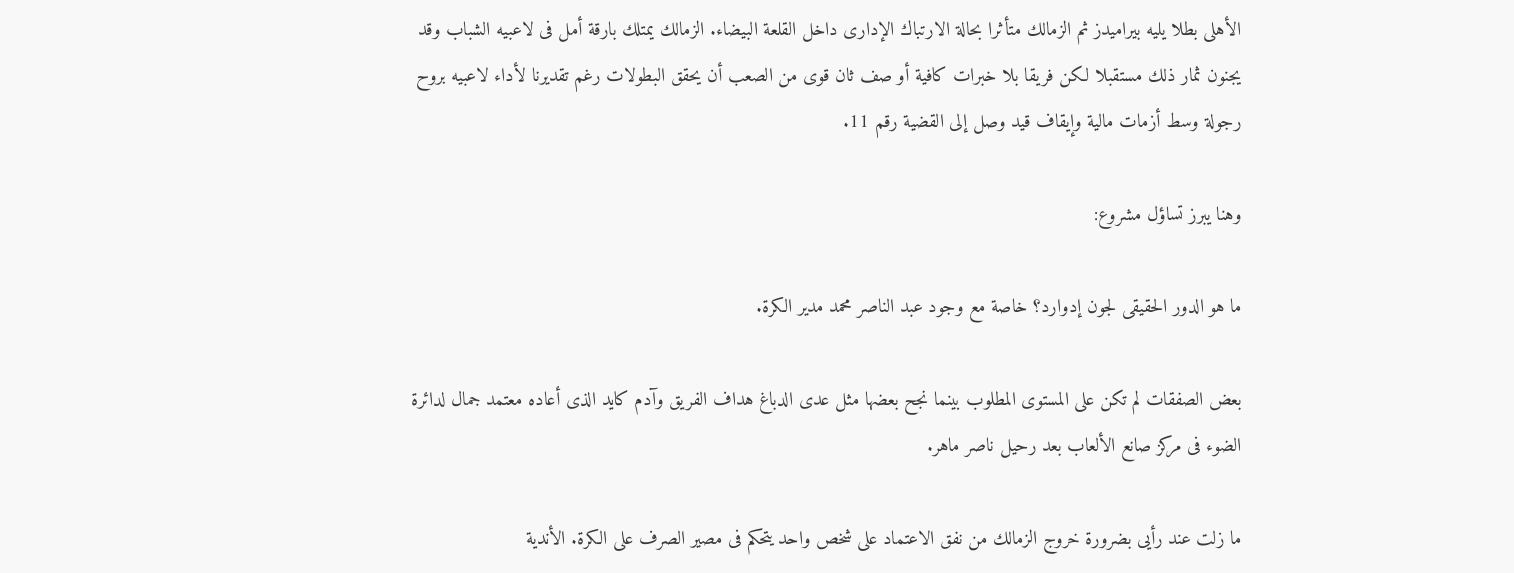الأهلى بطلا يليه بيراميدز ثم الزمالك متأثرا بحالة الارتباك الإدارى داخل القلعة البيضاء. الزمالك يمتلك بارقة أمل فى لاعبيه الشباب وقد يجنون ثمار ذلك مستقبلا لكن فريقا بلا خبرات كافية أو صف ثان قوى من الصعب أن يحقق البطولات رغم تقديرنا لأداء لاعبيه بروح رجولة وسط أزمات مالية وإيقاف قيد وصل إلى القضية رقم 11.

وهنا يبرز تساؤل مشروع:

ما هو الدور الحقيقى لجون إدوارد؟ خاصة مع وجود عبد الناصر محمد مدير الكرة.

بعض الصفقات لم تكن على المستوى المطلوب بينما نجح بعضها مثل عدى الدباغ هداف الفريق وآدم كايد الذى أعاده معتمد جمال لدائرة الضوء فى مركز صانع الألعاب بعد رحيل ناصر ماهر.

ما زلت عند رأيى بضرورة خروج الزمالك من نفق الاعتماد على شخص واحد يتحكم فى مصير الصرف على الكرة. الأندية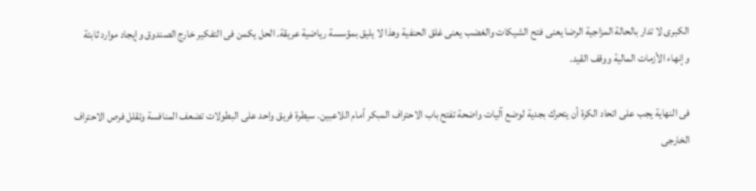الكبرى لا تدار بالحالة المزاجية الرضا يعنى فتح الشيكات والغضب يعنى غلق الحنفية وهذا لا يليق بمؤسسة رياضية عريقة. الحل يكمن فى التفكير خارج الصندوق وإيجاد موارد ثابتة وإنهاء الأزمات المالية ووقف القيد.

فى النهاية يجب على اتحاد الكرة أن يتحرك بجدية لوضع آليات واضحة تفتح باب الاحتراف المبكر أمام اللاعبين. سيطرة فريق واحد على البطولات تضعف المنافسة وتقلل فرص الاحتراف الخارجى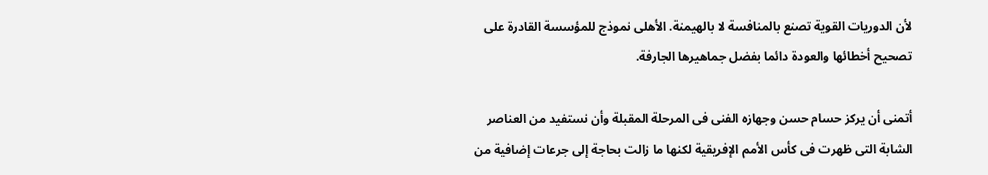لأن الدوريات القوية تصنع بالمنافسة لا بالهيمنة. الأهلى نموذج للمؤسسة القادرة على تصحيح أخطائها والعودة دائما بفضل جماهيرها الجارفة.

أتمنى أن يركز حسام حسن وجهازه الفنى فى المرحلة المقبلة وأن نستفيد من العناصر الشابة التى ظهرت فى كأس الأمم الإفريقية لكنها ما زالت بحاجة إلى جرعات إضافية من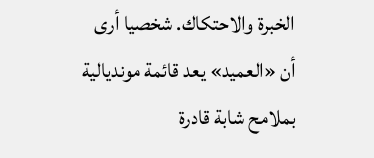الخبرة والاحتكاك. شخصيا أرى أن «العميد» يعد قائمة مونديالية بملامح شابة قادرة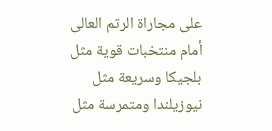على مجاراة الرتم العالى أمام منتخبات قوية مثل بلجيكا وسريعة مثل نيوزيلندا ومتمرسة مثل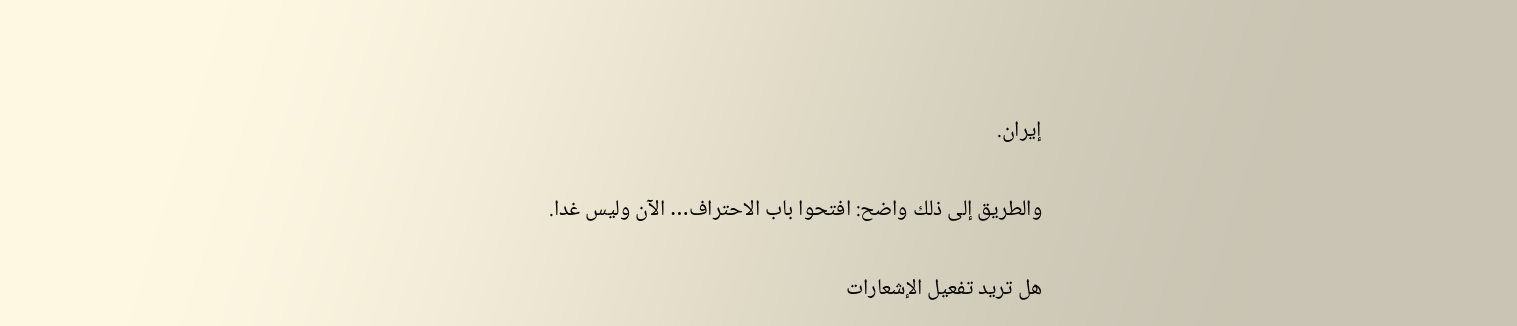إيران.

والطريق إلى ذلك واضح: افتحوا باب الاحتراف… الآن وليس غدا.

هل تريد تفعيل الإشعارات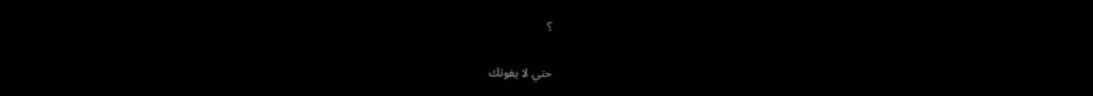؟

حتي لا يفوتك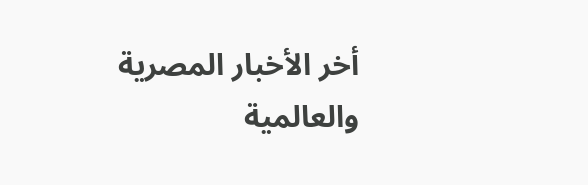أخر الأخبار المصرية والعالمية